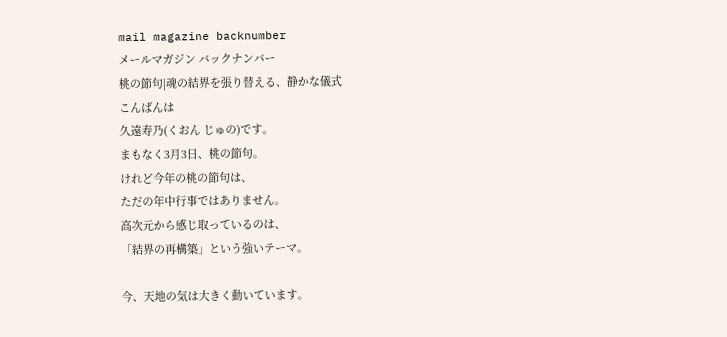mail magazine backnumber
メールマガジン バックナンバー
桃の節句|魂の結界を張り替える、静かな儀式
こんばんは
久遠寿乃(くおん じゅの)です。
まもなく3月3日、桃の節句。
けれど今年の桃の節句は、
ただの年中行事ではありません。
高次元から感じ取っているのは、
「結界の再構築」という強いテーマ。

今、天地の気は大きく動いています。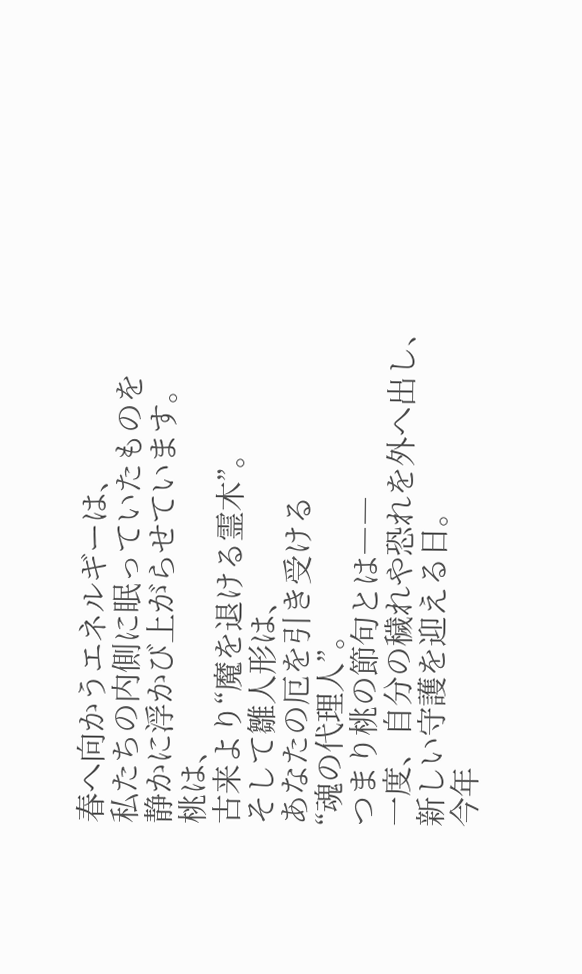春へ向かうエネルギーは、
私たちの内側に眠っていたものを
静かに浮かび上がらせています。
桃は、
古来より“魔を退ける霊木”。
そして雛人形は、
あなたの厄を引き受ける
“魂の代理人”。
つまり桃の節句とは――
一度、自分の穢れや恐れを外へ出し、
新しい守護を迎える日。
今年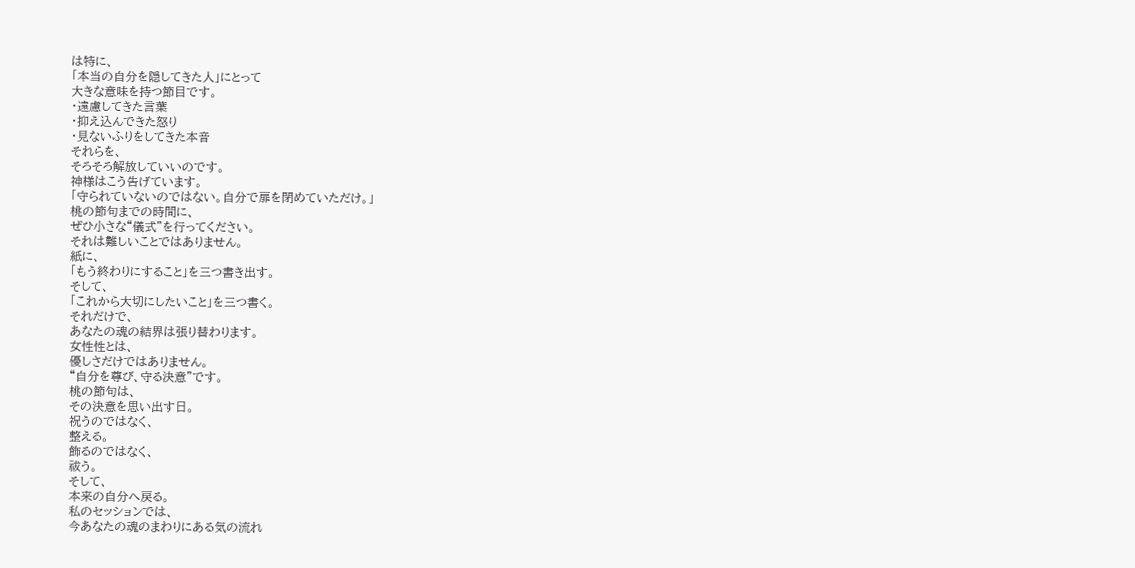は特に、
「本当の自分を隠してきた人」にとって
大きな意味を持つ節目です。
・遠慮してきた言葉
・抑え込んできた怒り
・見ないふりをしてきた本音
それらを、
そろそろ解放していいのです。
神様はこう告げています。
「守られていないのではない。自分で扉を閉めていただけ。」
桃の節句までの時間に、
ぜひ小さな“儀式”を行ってください。
それは難しいことではありません。
紙に、
「もう終わりにすること」を三つ書き出す。
そして、
「これから大切にしたいこと」を三つ書く。
それだけで、
あなたの魂の結界は張り替わります。
女性性とは、
優しさだけではありません。
“自分を尊び、守る決意”です。
桃の節句は、
その決意を思い出す日。
祝うのではなく、
整える。
飾るのではなく、
祓う。
そして、
本来の自分へ戻る。
私のセッションでは、
今あなたの魂のまわりにある気の流れ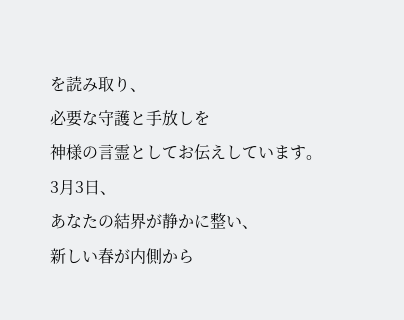を読み取り、
必要な守護と手放しを
神様の言霊としてお伝えしています。
3月3日、
あなたの結界が静かに整い、
新しい春が内側から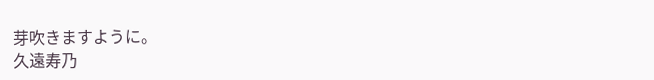芽吹きますように。
久遠寿乃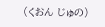(くおん じゅの)